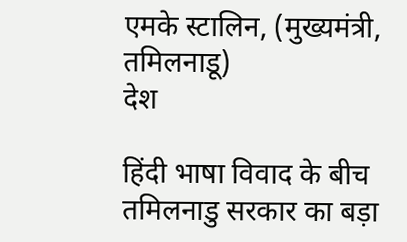एमके स्टालिन, (मुख्यमंत्री, तमिलनाडू)
देश

हिंदी भाषा विवाद के बीच तमिलनाडु सरकार का बड़ा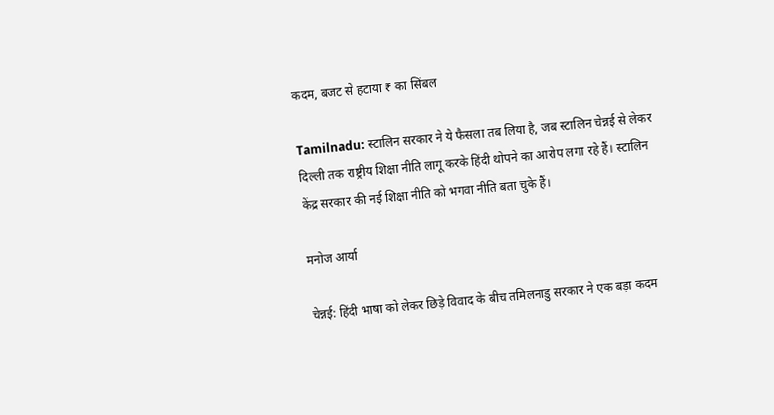कदम, बजट से हटाया ₹ का सिंबल

Tamilnadu: स्टालिन सरकार ने ये फैसला तब लिया है, जब स्टालिन चेन्नई से लेकर दिल्ली तक राष्ट्रीय शिक्षा नीति लागू करके हिंदी थोपने का आरोप लगा रहे हैं। स्टालिन केंद्र सरकार की नई शिक्षा नीति को भगवा नीति बता चुके हैं।

मनोज आर्या

चेन्नई: हिंदी भाषा को लेकर छिड़े विवाद के बीच तमिलनाडु सरकार ने एक बड़ा कदम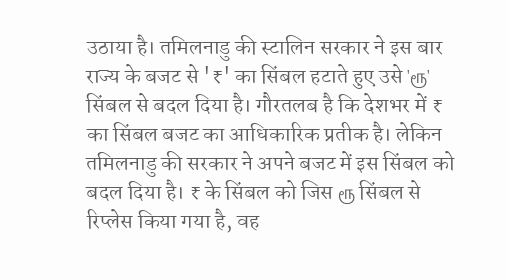उठाया है। तमिलनाडु की स्टालिन सरकार ने इस बार राज्य के बजट से '₹' का सिंबल हटाते हुए उसे 'ரூ' सिंबल से बदल दिया है। गौरतलब है कि देशभर में ₹ का सिंबल बजट का आधिकारिक प्रतीक है। लेकिन तमिलनाडु की सरकार ने अपने बजट में इस सिंबल को बदल दिया है। ₹ के सिंबल को जिस ரூ सिंबल से रिप्लेस किया गया है, वह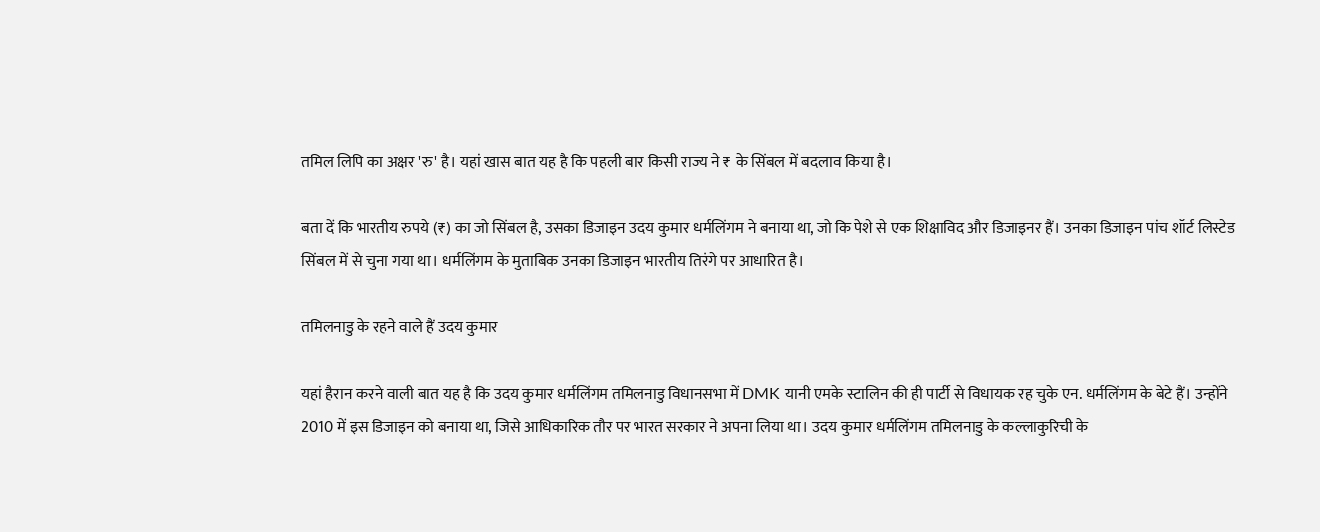तमिल लिपि का अक्षर 'रु' है। यहां खास बात यह है कि पहली बार किसी राज्य ने ₹ के सिंबल में बदलाव किया है।

बता दें कि भारतीय रुपये (₹) का जो सिंबल है, उसका डिजाइन उदय कुमार धर्मलिंगम ने बनाया था, जो कि पेशे से एक शिक्षाविद और डिजाइनर हैं। उनका डिजाइन पांच शॉर्ट लिस्टेड सिंबल में से चुना गया था। धर्मलिंगम के मुताबिक उनका डिजाइन भारतीय तिरंगे पर आधारित है।

तमिलनाडु के रहने वाले हैं उदय कुमार

यहां हैरान करने वाली बात यह है कि उदय कुमार धर्मलिंगम तमिलनाडु विधानसभा में DMK यानी एमके स्टालिन की ही पार्टी से विधायक रह चुके एन. धर्मलिंगम के बेटे हैं। उन्होंने 2010 में इस डिजाइन को बनाया था, जिसे आधिकारिक तौर पर भारत सरकार ने अपना लिया था। उदय कुमार धर्मलिंगम तमिलनाडु के कल्लाकुरिची के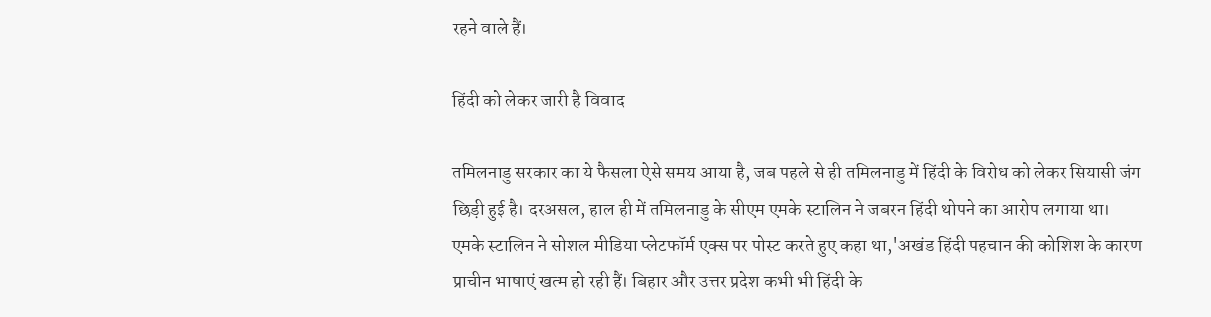रहने वाले हैं।

हिंदी को लेकर जारी है विवाद

तमिलनाडु सरकार का ये फैसला ऐसे समय आया है, जब पहले से ही तमिलनाडु में हिंदी के विरोध को लेकर सियासी जंग छिड़ी हुई है। दरअसल, हाल ही में तमिलनाडु के सीएम एमके स्टालिन ने जबरन हिंदी थोपने का आरोप लगाया था। एमके स्टालिन ने सोशल मीडिया प्लेटफॉर्म एक्स पर पोस्ट करते हुए कहा था,'अखंड हिंदी पहचान की कोशिश के कारण प्राचीन भाषाएं खत्म हो रही हैं। बिहार और उत्तर प्रदेश कभी भी हिंदी के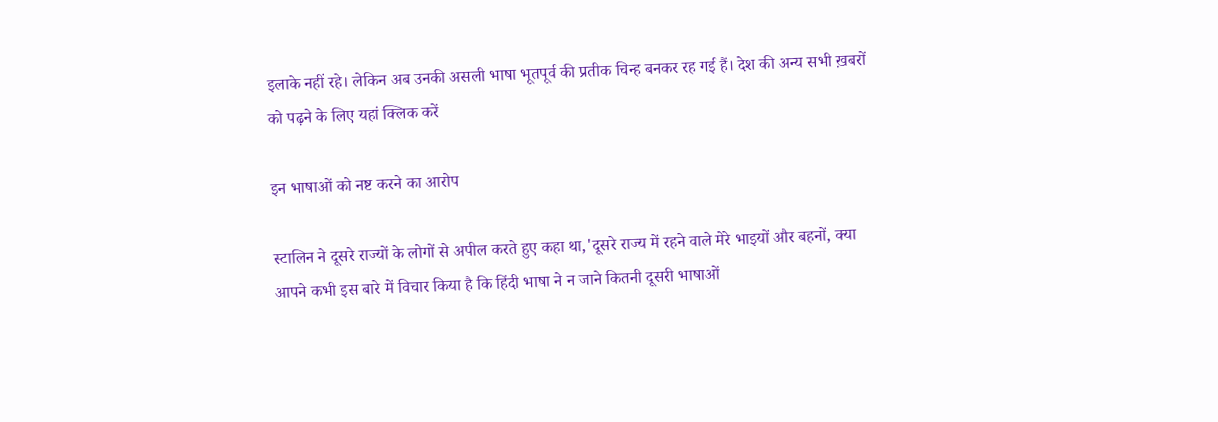इलाके नहीं रहे। लेकिन अब उनकी असली भाषा भूतपूर्व की प्रतीक चिन्ह बनकर रह गई हैं। देश की अन्य सभी ख़बरों को पढ़ने के लिए यहां क्लिक करें

इन भाषाओं को नष्ट करने का आरोप

स्टालिन ने दूसरे राज्यों के लोगों से अपील करते हुए कहा था,'दूसरे राज्य में रहने वाले मेरे भाइयों और बहनों, क्या आपने कभी इस बारे में विचार किया है कि हिंदी भाषा ने न जाने कितनी दूसरी भाषाओं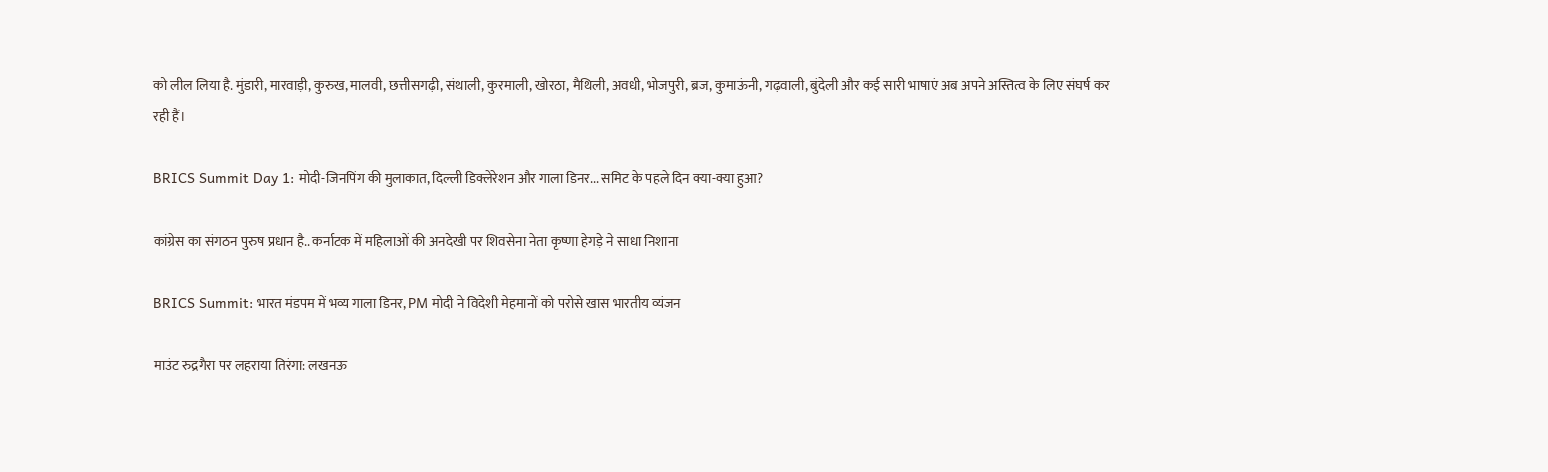को लील लिया है. मुंडारी, मारवाड़ी, कुरुख, मालवी, छत्तीसगढ़ी, संथाली, कुरमाली, खोरठा, मैथिली, अवधी, भोजपुरी, ब्रज, कुमाऊंनी, गढ़वाली, बुंदेली और कई सारी भाषाएं अब अपने अस्तित्व के लिए संघर्ष कर रही हैं।

BRICS Summit Day 1: मोदी-जिनपिंग की मुलाकात, दिल्ली डिक्लेरेशन और गाला डिनर... समिट के पहले दिन क्या-क्या हुआ?

कांग्रेस का संगठन पुरुष प्रधान है.. कर्नाटक में महिलाओं की अनदेखी पर शिवसेना नेता कृष्णा हेगड़े ने साधा निशाना

BRICS Summit: भारत मंडपम में भव्य गाला डिनर, PM मोदी ने विदेशी मेहमानों को परोसे खास भारतीय व्यंजन

माउंट रुद्रगैरा पर लहराया तिरंगा: लखनऊ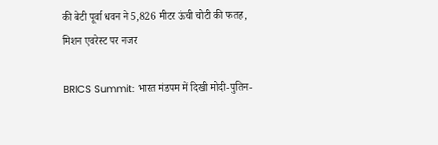की बेटी पूर्वा धवन ने 5,826 मीटर ऊंची चोटी की फतह, मिशन एवरेस्ट पर नजर

BRICS Summit: भारत मंडपम में दिखी मोदी-पुतिन-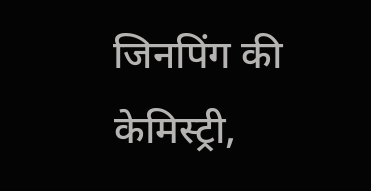जिनपिंग की केमिस्ट्री,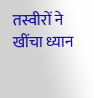तस्वीरों ने खींचा ध्यान